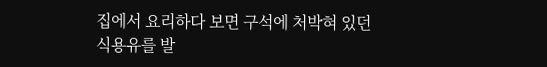집에서 요리하다 보면 구석에 처박혀 있던 식용유를 발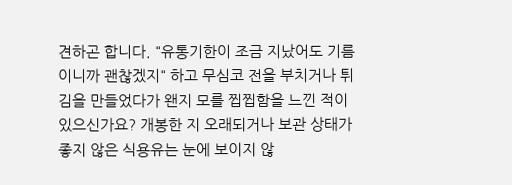견하곤 합니다. "유통기한이 조금 지났어도 기름이니까 괜찮겠지" 하고 무심코 전을 부치거나 튀김을 만들었다가 왠지 모를 찝찝함을 느낀 적이 있으신가요? 개봉한 지 오래되거나 보관 상태가 좋지 않은 식용유는 눈에 보이지 않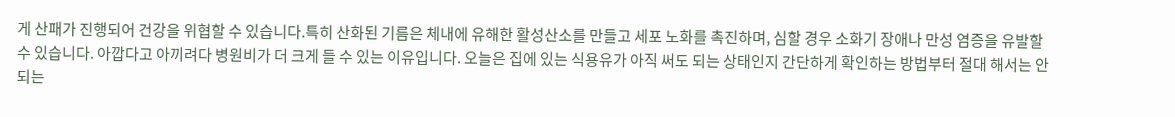게 산패가 진행되어 건강을 위협할 수 있습니다.특히 산화된 기름은 체내에 유해한 활성산소를 만들고 세포 노화를 촉진하며, 심할 경우 소화기 장애나 만성 염증을 유발할 수 있습니다. 아깝다고 아끼려다 병원비가 더 크게 들 수 있는 이유입니다. 오늘은 집에 있는 식용유가 아직 써도 되는 상태인지 간단하게 확인하는 방법부터 절대 해서는 안 되는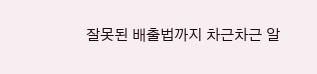잘못된 배출법까지 차근차근 알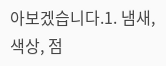아보겠습니다.1. 냄새, 색상, 점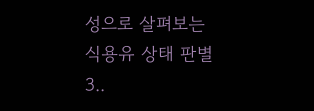성으로 살펴보는 식용유 상태 판별 3..